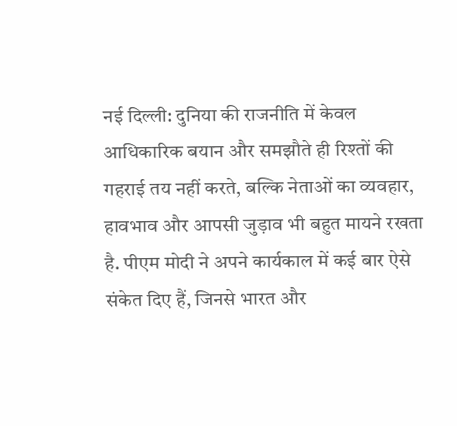नई दिल्ली: दुनिया की राजनीति में केवल आधिकारिक बयान और समझौते ही रिश्तों की गहराई तय नहीं करते, बल्कि नेताओं का व्यवहार, हावभाव और आपसी जुड़ाव भी बहुत मायने रखता है. पीएम मोदी ने अपने कार्यकाल में कई बार ऐसे संकेत दिए हैं, जिनसे भारत और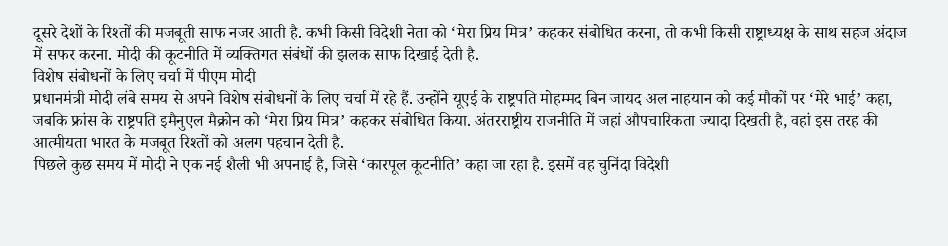दूसरे देशों के रिश्तों की मजबूती साफ नजर आती है. कभी किसी विदेशी नेता को ‘मेरा प्रिय मित्र’ कहकर संबोधित करना, तो कभी किसी राष्ट्राध्यक्ष के साथ सहज अंदाज में सफर करना. मोदी की कूटनीति में व्यक्तिगत संबंधों की झलक साफ दिखाई देती है.
विशेष संबोधनों के लिए चर्चा में पीएम मोदी
प्रधानमंत्री मोदी लंबे समय से अपने विशेष संबोधनों के लिए चर्चा में रहे हैं. उन्होंने यूएई के राष्ट्रपति मोहम्मद बिन जायद अल नाहयान को कई मौकों पर ‘मेरे भाई’ कहा, जबकि फ्रांस के राष्ट्रपति इमैनुएल मैक्रोन को ‘मेरा प्रिय मित्र’ कहकर संबोधित किया. अंतरराष्ट्रीय राजनीति में जहां औपचारिकता ज्यादा दिखती है, वहां इस तरह की आत्मीयता भारत के मजबूत रिश्तों को अलग पहचान देती है.
पिछले कुछ समय में मोदी ने एक नई शैली भी अपनाई है, जिसे ‘कारपूल कूटनीति’ कहा जा रहा है. इसमें वह चुनिंदा विदेशी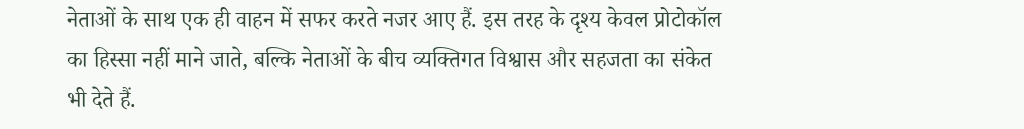नेताओं के साथ एक ही वाहन में सफर करते नजर आए हैं. इस तरह के दृश्य केवल प्रोटोकॉल का हिस्सा नहीं माने जाते, बल्कि नेताओं के बीच व्यक्तिगत विश्वास और सहजता का संकेत भी देते हैं.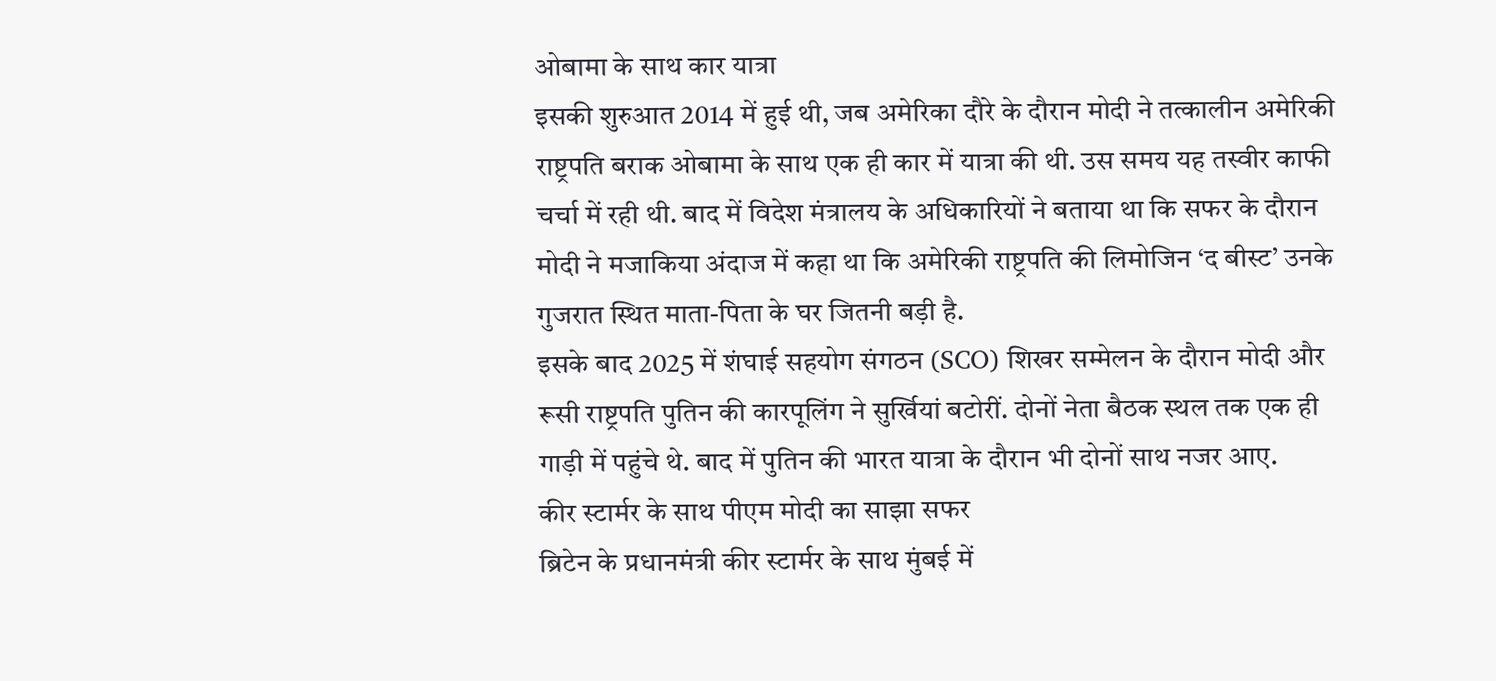ओबामा के साथ कार यात्रा
इसकी शुरुआत 2014 में हुई थी, जब अमेरिका दौरे के दौरान मोदी ने तत्कालीन अमेरिकी राष्ट्रपति बराक ओबामा के साथ एक ही कार में यात्रा की थी. उस समय यह तस्वीर काफी चर्चा में रही थी. बाद में विदेश मंत्रालय के अधिकारियों ने बताया था कि सफर के दौरान मोदी ने मजाकिया अंदाज में कहा था कि अमेरिकी राष्ट्रपति की लिमोजिन ‘द बीस्ट’ उनके गुजरात स्थित माता-पिता के घर जितनी बड़ी है.
इसके बाद 2025 में शंघाई सहयोग संगठन (SCO) शिखर सम्मेलन के दौरान मोदी और रूसी राष्ट्रपति पुतिन की कारपूलिंग ने सुर्खियां बटोरीं. दोनों नेता बैठक स्थल तक एक ही गाड़ी में पहुंचे थे. बाद में पुतिन की भारत यात्रा के दौरान भी दोनों साथ नजर आए.
कीर स्टार्मर के साथ पीएम मोदी का साझा सफर
ब्रिटेन के प्रधानमंत्री कीर स्टार्मर के साथ मुंबई में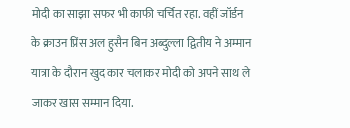मोदी का साझा सफर भी काफी चर्चित रहा. वहीं जॉर्डन के क्राउन प्रिंस अल हुसैन बिन अब्दुल्ला द्वितीय ने अम्मान यात्रा के दौरान खुद कार चलाकर मोदी को अपने साथ ले जाकर खास सम्मान दिया.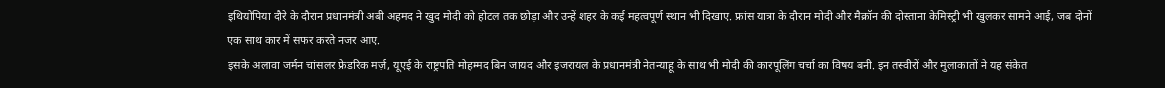इथियोपिया दौरे के दौरान प्रधानमंत्री अबी अहमद ने खुद मोदी को होटल तक छोड़ा और उन्हें शहर के कई महत्वपूर्ण स्थान भी दिखाए. फ्रांस यात्रा के दौरान मोदी और मैक्रॉन की दोस्ताना केमिस्ट्री भी खुलकर सामने आई, जब दोनों एक साथ कार में सफर करते नजर आए.
इसके अलावा जर्मन चांसलर फ्रेडरिक मर्ज़, यूएई के राष्ट्रपति मोहम्मद बिन जायद और इजरायल के प्रधानमंत्री नेतन्याहू के साथ भी मोदी की कारपूलिंग चर्चा का विषय बनी. इन तस्वीरों और मुलाकातों ने यह संकेत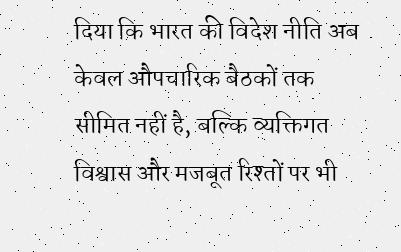दिया कि भारत की विदेश नीति अब केवल औपचारिक बैठकों तक सीमित नहीं है, बल्कि व्यक्तिगत विश्वास और मजबूत रिश्तों पर भी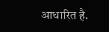आधारित है.